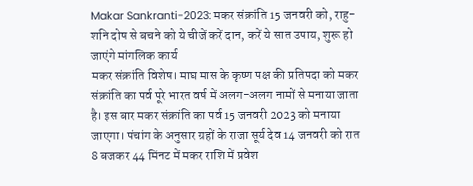Makar Sankranti-2023: मकर संक्रांति 15 जनवरी को, राहु-शनि दोष से बचने को ये चीजें करें दान, करें ये सात उपाय, शुरू हो जाएंगे मांगलिक कार्य
मकर संक्रांति विशेष। माघ मास के कृष्ण पक्ष की प्रतिपदा को मकर संक्रांति का पर्व पूरे भारत वर्ष में अलग-अलग नामों से मनाया जाता है। इस बार मकर संक्रांति का पर्व 15 जनवरी 2023 को मनाया जाएगा। पंचांग के अनुसार ग्रहों के राजा सूर्य देव 14 जनवरी को रात 8 बजकर 44 मिंनट में मकर राशि में प्रवेश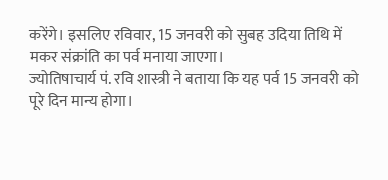करेंगे। इसलिए रविवार, 15 जनवरी को सुबह उदिया तिथि में मकर संक्रांति का पर्व मनाया जाएगा।
ज्योतिषाचार्य पं. रवि शास्त्री ने बताया कि यह पर्व 15 जनवरी को पूरे दिन मान्य होगा।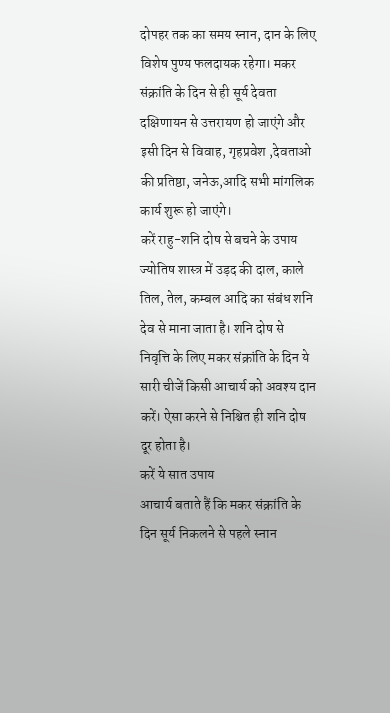दोपहर तक का समय स्नान, दान के लिए विशेष पुण्य फलदायक रहेगा। मकर संक्रांति के दिन से ही सूर्य देवता दक्षिणायन से उत्तरायण हो जाएंगे और इसी दिन से विवाह, गृहप्रवेश ,देवताओ की प्रतिष्ठा, जनेऊ,आदि सभी मांगलिक कार्य शुरू हो जाएंगे।
करें राहु-शनि दोष से बचने के उपाय
ज्योतिष शास्त्र में उड़द की दाल, काले तिल, तेल, कम्बल आदि का संबंध शनि देव से माना जाता है। शनि दोष से निवृत्ति के लिए मकर संक्रांति के दिन ये सारी चीजें किसी आचार्य को अवश्य दान करें। ऐसा करने से निश्चित ही शनि दोष दूर होता है।
करें ये सात उपाय
आचार्य बताते हैं कि मकर संक्रांति के दिन सूर्य निकलने से पहले स्नान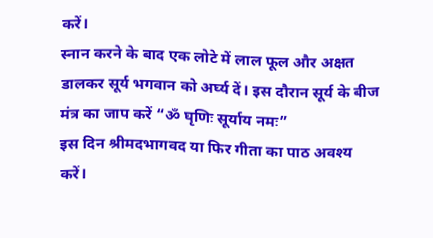करें।
स्नान करने के बाद एक लोटे में लाल फूल और अक्षत डालकर सूर्य भगवान को अर्घ्य दें। इस दौरान सूर्य के बीज मंत्र का जाप करें “ॐ घृणिः सूर्याय नमः”
इस दिन श्रीमदभागवद या फिर गीता का पाठ अवश्य करें।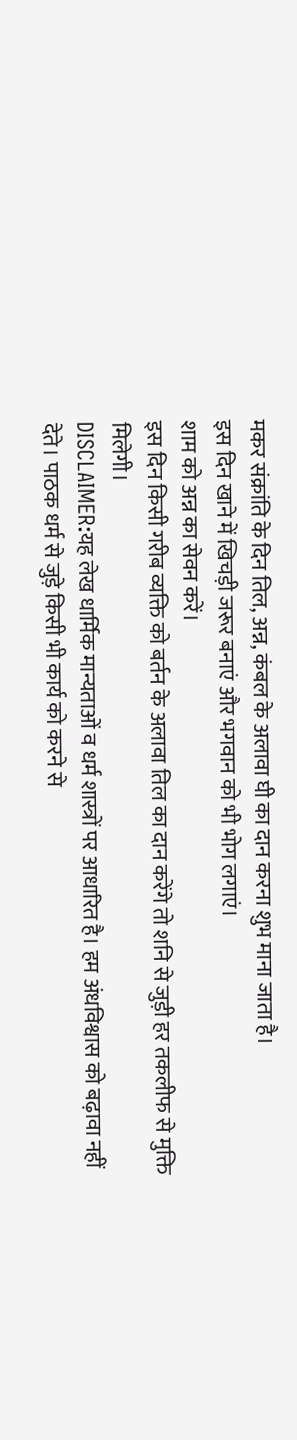मकर संक्रांति के दिन तिल, अन्न, कंबल के अलावा घी का दान करना शुभ माना जाता है।
इस दिन खाने में खिचड़ी जरूर बनाएं और भगवान को भी भोग लगाएं।
शाम को अन्न का सेवन करें।
इस दिन किसी गरीब व्यक्ति को बर्तन के अलावा तिल का दान करेंगे तो शनि से जुड़ी हर तकलीफ से मुक्ति मिलेगी।
DISCLAIMER:यह लेख धार्मिक मान्यताओं व धर्म शास्त्रों पर आधारित है। हम अंधविश्वास को बढ़ावा नहीं देते। पाठक धर्म से जुड़े किसी भी कार्य को करने से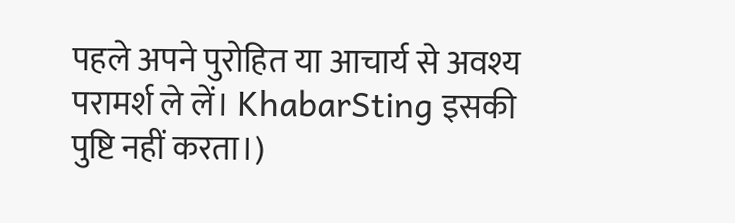पहले अपने पुरोहित या आचार्य से अवश्य परामर्श ले लें। KhabarSting इसकी पुष्टि नहीं करता।)